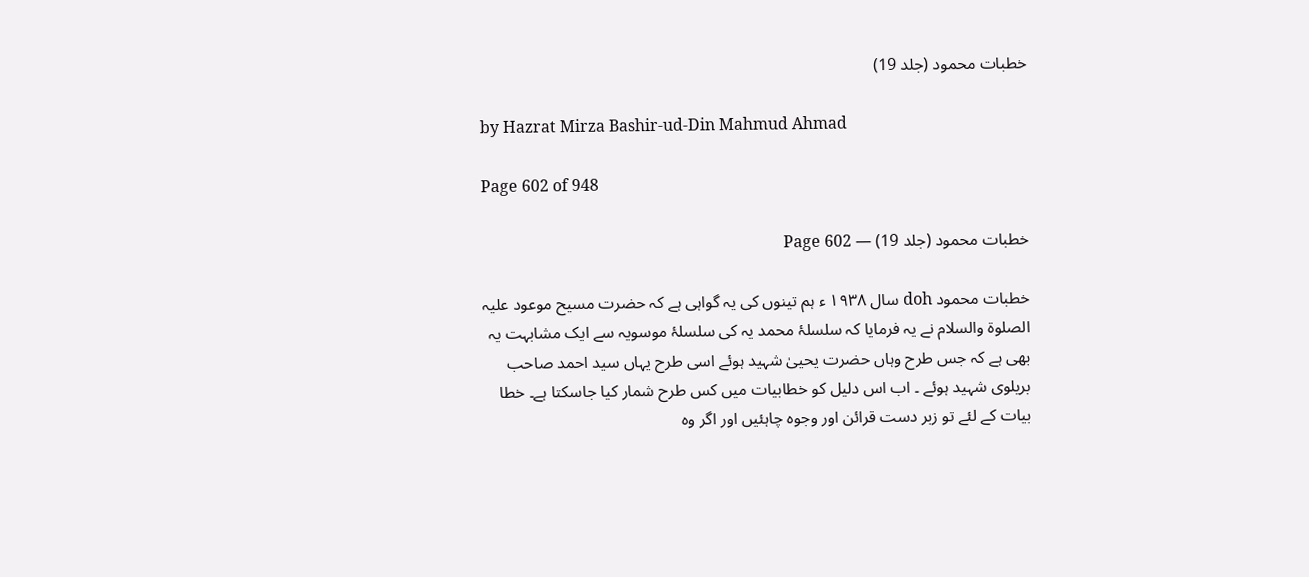خطبات محمود (جلد 19)

by Hazrat Mirza Bashir-ud-Din Mahmud Ahmad

Page 602 of 948

خطبات محمود (جلد 19) — Page 602

خطبات محمود doh سال ۱۹۳۸ ء ہم تینوں کی یہ گواہی ہے کہ حضرت مسیح موعود علیہ الصلوۃ والسلام نے یہ فرمایا کہ سلسلۂ محمد یہ کی سلسلۂ موسویہ سے ایک مشابہت یہ بھی ہے کہ جس طرح وہاں حضرت یحییٰ شہید ہوئے اسی طرح یہاں سید احمد صاحب بریلوی شہید ہوئے ۔ اب اس دلیل کو خطابیات میں کس طرح شمار کیا جاسکتا ہے۔ خطا بیات کے لئے تو زبر دست قرائن اور وجوہ چاہئیں اور اگر وہ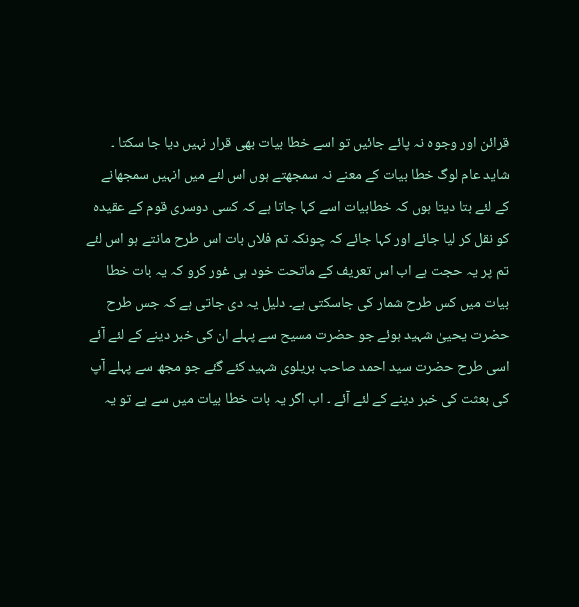قرائن اور وجوہ نہ پائے جائیں تو اسے خطا بیات بھی قرار نہیں دیا جا سکتا ۔ شاید عام لوگ خطا بیات کے معنے نہ سمجھتے ہوں اس لئے میں انہیں سمجھانے کے لئے بتا دیتا ہوں کہ خطابیات اسے کہا جاتا ہے کہ کسی دوسری قوم کے عقیدہ کو نقل کر لیا جائے اور کہا جائے کہ چونکہ تم فلاں بات اس طرح مانتے ہو اس لئے تم پر یہ حجت ہے اب اس تعریف کے ماتحت خود ہی غور کرو کہ یہ بات خطا بیات میں کس طرح شمار کی جاسکتی ہے۔ دلیل یہ دی جاتی ہے کہ جس طرح حضرت یحییٰ شہید ہوئے جو حضرت مسیح سے پہلے ان کی خبر دینے کے لئے آئے اسی طرح حضرت سید احمد صاحب بریلوی شہید کئے گئے جو مجھ سے پہلے آپ کی بعثت کی خبر دینے کے لئے آئے ۔ اب اگر یہ بات خطا بیات میں سے ہے تو یہ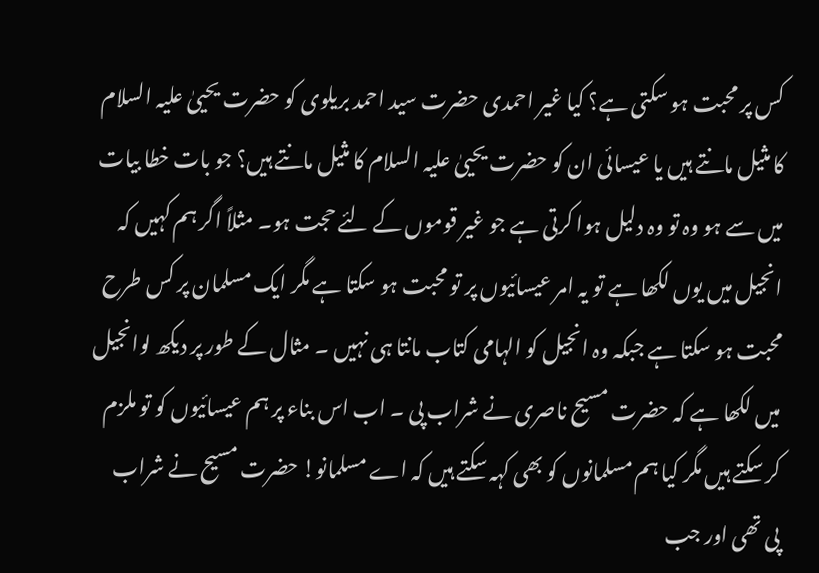کس پر محبت ہو سکتی ہے؟ کیا غیر احمدی حضرت سید احمد بریلوی کو حضرت یحییٰ علیہ السلام کا مثیل مانتے ہیں یا عیسائی ان کو حضرت یحییٰ علیہ السلام کا مثیل مانتے ہیں؟ جو بات خطا بیات میں سے ہو وہ تو وہ دلیل ہوا کرتی ہے جو غیر قوموں کے لئے حجت ہو۔ مثلاً اگر ہم کہیں کہ انجیل میں یوں لکھا ہے تو یہ امر عیسائیوں پر تو محبت ہو سکتا ہے مگر ایک مسلمان پر کس طرح محبت ہو سکتا ہے جبکہ وہ انجیل کو الہامی کتاب مانتا ہی نہیں ۔ مثال کے طور پر دیکھ لوانجیل میں لکھا ہے کہ حضرت مسیح ناصری نے شراب پی ۔ اب اس بناء پر ہم عیسائیوں کو تو ملزم کر سکتے ہیں مگر کیا ہم مسلمانوں کو بھی کہہ سکتے ہیں کہ اے مسلمانو! حضرت مسیح نے شراب پی تھی اور جب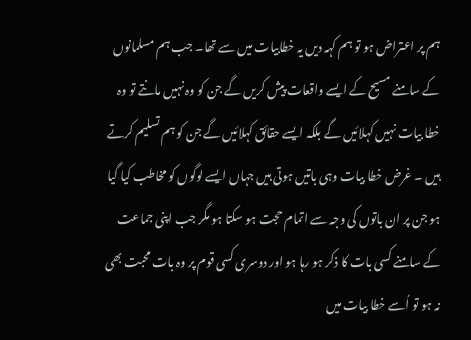ہم پر اعتراض ہو تو ہم کہہ دیں یہ خطابیات میں سے تھا۔ جب ہم مسلمانوں کے سامنے مسیح کے ایسے واقعات پیش کریں گے جن کو وہ نہیں مانتے تو وہ خطا بیات نہیں کہلائیں گے بلکہ ایسے حقائق کہلائیں گے جن کو ہم تسلیم کرتے ہیں ۔ غرض خطا بیات وہی باتیں ہوتی ہیں جہاں ایسے لوگوں کو مخاطب کیا گیا ہو جن پر ان باتوں کی وجہ سے اتمام حجت ہو سکتا ہو مگر جب اپنی جماعت کے سامنے کسی بات کا ذکر ہو رہا ہو اور دوسری کسی قوم پر وہ بات محبت بھی نہ ہو تو اُسے خطا بیات میں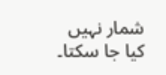شمار نہیں کیا جا سکتا۔